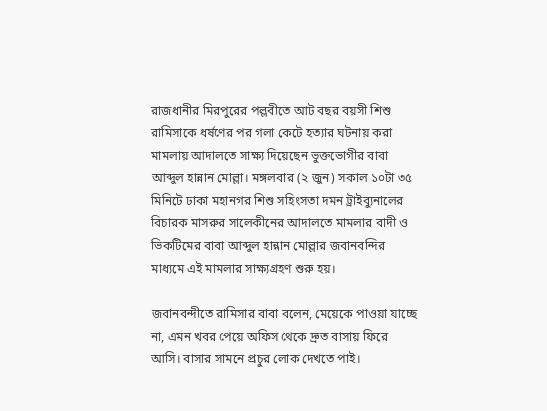রাজধানীর মিরপুরের পল্লবীতে আট বছর বয়সী শিশু রামিসাকে ধর্ষণের পর গলা কেটে হত্যার ঘটনায় করা মামলায় আদালতে সাক্ষ্য দিয়েছেন ভুক্তভোগীর বাবা আব্দুল হান্নান মোল্লা। মঙ্গলবার (২ জুন) সকাল ১০টা ৩৫ মিনিটে ঢাকা মহানগর শিশু সহিংসতা দমন ট্রাইব্যুনালের বিচারক মাসরুর সালেকীনের আদালতে মামলার বাদী ও ভিকটিমের বাবা আব্দুল হান্নান মোল্লার জবানবন্দির মাধ্যমে এই মামলার সাক্ষ্যগ্রহণ শুরু হয়।

জবানবন্দীতে রামিসার বাবা বলেন, মেয়েকে পাওয়া যাচ্ছে না, এমন খবর পেয়ে অফিস থেকে দ্রুত বাসায় ফিরে আসি। বাসার সামনে প্রচুর লোক দেখতে পাই।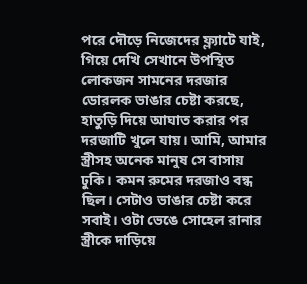পরে দৌড়ে নিজেদের ফ্ল্যাটে যাই, গিয়ে দেখি সেখানে উপস্থিত লোকজন সামনের দরজার ডোরলক ভাঙার চেষ্টা করছে, হাতুড়ি দিয়ে আঘাত করার পর দরজাটি খুলে যায়। আমি, আমার স্ত্রীসহ অনেক মানুষ সে বাসায় ঢুকি। কমন রুমের দরজাও বন্ধ ছিল। সেটাও ভাঙার চেষ্টা করে সবাই। ওটা ভেঙে সোহেল রানার স্ত্রীকে দাড়িয়ে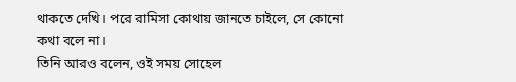থাকতে দেখি। পরে রামিসা কোথায় জানতে চাইলে, সে কোনো কথা বলে না।
তিনি আরও বলেন, ওই সময় সোহেল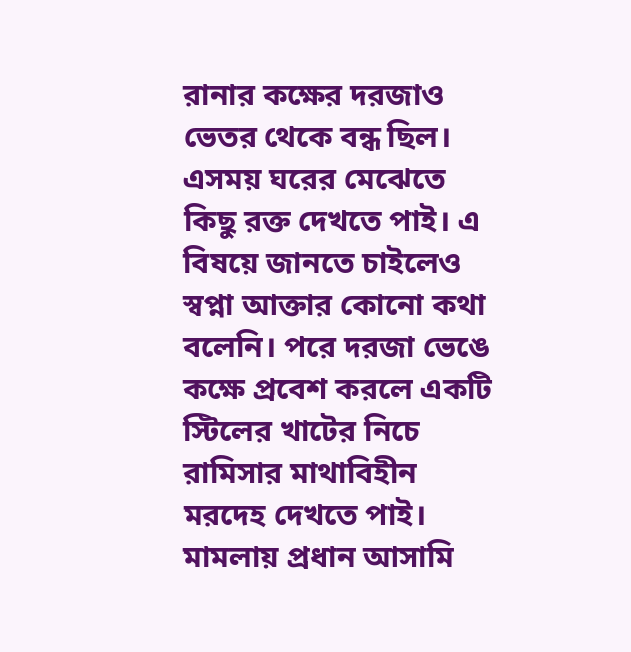রানার কক্ষের দরজাও ভেতর থেকে বন্ধ ছিল। এসময় ঘরের মেঝেতে কিছু রক্ত দেখতে পাই। এ বিষয়ে জানতে চাইলেও স্বপ্না আক্তার কোনো কথা বলেনি। পরে দরজা ভেঙে কক্ষে প্রবেশ করলে একটি স্টিলের খাটের নিচে রামিসার মাথাবিহীন মরদেহ দেখতে পাই।
মামলায় প্রধান আসামি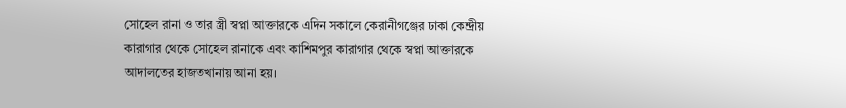সোহেল রানা ও তার স্ত্রী স্বপ্না আক্তারকে এদিন সকালে কেরানীগঞ্জের ঢাকা কেন্দ্রীয় কারাগার থেকে সোহেল রানাকে এবং কাশিমপুর কারাগার থেকে স্বপ্না আক্তারকে আদালতের হাজতখানায় আনা হয়।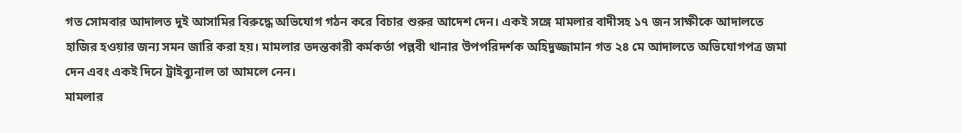গত সোমবার আদালত দুই আসামির বিরুদ্ধে অভিযোগ গঠন করে বিচার শুরুর আদেশ দেন। একই সঙ্গে মামলার বাদীসহ ১৭ জন সাক্ষীকে আদালতে হাজির হওয়ার জন্য সমন জারি করা হয়। মামলার তদন্তকারী কর্মকর্তা পল্লবী থানার উপপরিদর্শক অহিদুজ্জামান গত ২৪ মে আদালতে অভিযোগপত্র জমা দেন এবং একই দিনে ট্রাইব্যুনাল তা আমলে নেন।
মামলার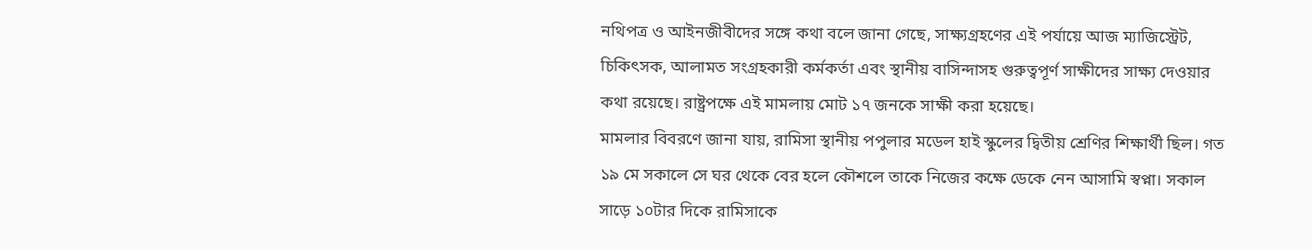নথিপত্র ও আইনজীবীদের সঙ্গে কথা বলে জানা গেছে, সাক্ষ্যগ্রহণের এই পর্যায়ে আজ ম্যাজিস্ট্রেট, চিকিৎসক, আলামত সংগ্রহকারী কর্মকর্তা এবং স্থানীয় বাসিন্দাসহ গুরুত্বপূর্ণ সাক্ষীদের সাক্ষ্য দেওয়ার কথা রয়েছে। রাষ্ট্রপক্ষে এই মামলায় মোট ১৭ জনকে সাক্ষী করা হয়েছে।
মামলার বিবরণে জানা যায়, রামিসা স্থানীয় পপুলার মডেল হাই স্কুলের দ্বিতীয় শ্রেণির শিক্ষার্থী ছিল। গত ১৯ মে সকালে সে ঘর থেকে বের হলে কৌশলে তাকে নিজের কক্ষে ডেকে নেন আসামি স্বপ্না। সকাল সাড়ে ১০টার দিকে রামিসাকে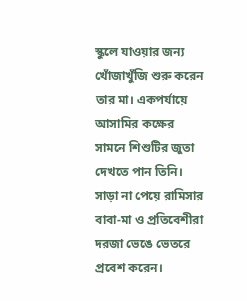স্কুলে যাওয়ার জন্য খোঁজাখুঁজি শুরু করেন তার মা। একপর্যায়ে আসামির কক্ষের সামনে শিশুটির জুতা দেখতে পান তিনি।
সাড়া না পেয়ে রামিসার বাবা-মা ও প্রতিবেশীরা দরজা ভেঙে ভেতরে প্রবেশ করেন।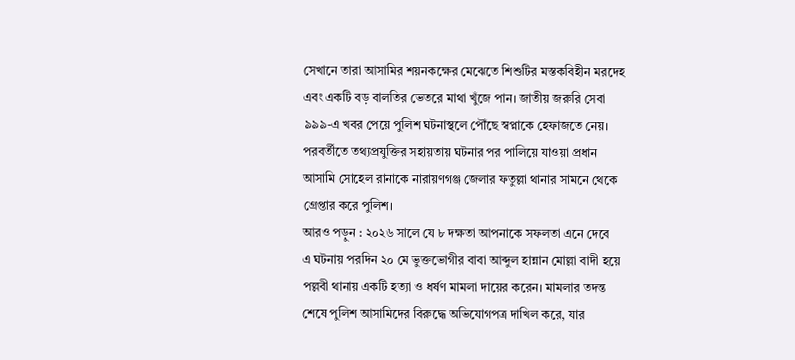সেখানে তারা আসামির শয়নকক্ষের মেঝেতে শিশুটির মস্তকবিহীন মরদেহ এবং একটি বড় বালতির ভেতরে মাথা খুঁজে পান। জাতীয় জরুরি সেবা ৯৯৯-এ খবর পেয়ে পুলিশ ঘটনাস্থলে পৌঁছে স্বপ্নাকে হেফাজতে নেয়। পরবর্তীতে তথ্যপ্রযুক্তির সহায়তায় ঘটনার পর পালিয়ে যাওয়া প্রধান আসামি সোহেল রানাকে নারায়ণগঞ্জ জেলার ফতুল্লা থানার সামনে থেকে গ্রেপ্তার করে পুলিশ।
আরও পড়ুন : ২০২৬ সালে যে ৮ দক্ষতা আপনাকে সফলতা এনে দেবে
এ ঘটনায় পরদিন ২০ মে ভুক্তভোগীর বাবা আব্দুল হান্নান মোল্লা বাদী হয়ে পল্লবী থানায় একটি হত্যা ও ধর্ষণ মামলা দায়ের করেন। মামলার তদন্ত শেষে পুলিশ আসামিদের বিরুদ্ধে অভিযোগপত্র দাখিল করে, যার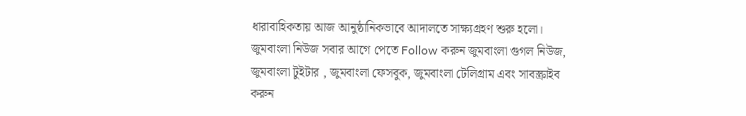ধারাবাহিকতায় আজ আনুষ্ঠানিকভাবে আদালতে সাক্ষ্যগ্রহণ শুরু হলো।
জুমবাংলা নিউজ সবার আগে পেতে Follow করুন জুমবাংলা গুগল নিউজ, জুমবাংলা টুইটার , জুমবাংলা ফেসবুক, জুমবাংলা টেলিগ্রাম এবং সাবস্ক্রাইব করুন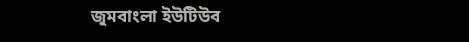জুমবাংলা ইউটিউব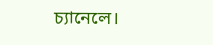চ্যানেলে।